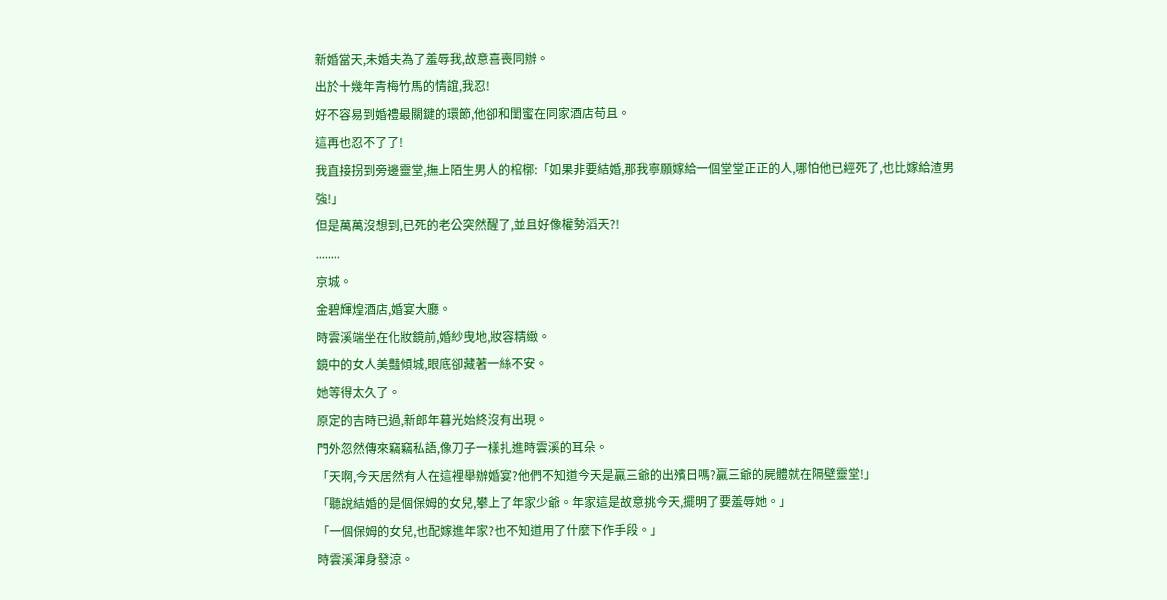新婚當天,未婚夫為了羞辱我,故意喜喪同辦。
出於十幾年青梅竹馬的情誼,我忍!
好不容易到婚禮最關鍵的環節,他卻和閨蜜在同家酒店苟且。
這再也忍不了了!
我直接拐到旁邊靈堂,撫上陌生男人的棺槨:「如果非要結婚,那我寧願嫁給一個堂堂正正的人,哪怕他已經死了,也比嫁給渣男強!」
但是萬萬沒想到,已死的老公突然醒了,並且好像權勢滔天?!
........
京城。
金碧輝煌酒店,婚宴大廳。
時雲溪端坐在化妝鏡前,婚紗曳地,妝容精緻。
鏡中的女人美豔傾城,眼底卻藏著一絲不安。
她等得太久了。
原定的吉時已過,新郎年暮光始終沒有出現。
門外忽然傳來竊竊私語,像刀子一樣扎進時雲溪的耳朵。
「天啊,今天居然有人在這裡舉辦婚宴?他們不知道今天是贏三爺的出殯日嗎?贏三爺的屍體就在隔壁靈堂!」
「聽說結婚的是個保姆的女兒,攀上了年家少爺。年家這是故意挑今天,擺明了要羞辱她。」
「一個保姆的女兒,也配嫁進年家?也不知道用了什麼下作手段。」
時雲溪渾身發涼。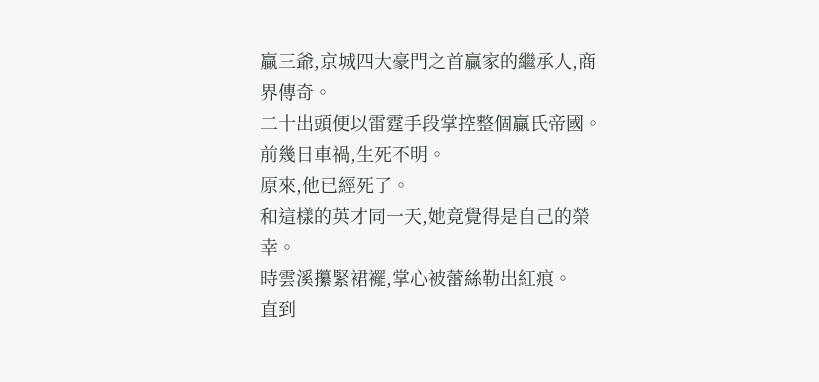贏三爺,京城四大豪門之首贏家的繼承人,商界傳奇。
二十出頭便以雷霆手段掌控整個贏氏帝國。
前幾日車禍,生死不明。
原來,他已經死了。
和這樣的英才同一天,她竟覺得是自己的榮幸。
時雲溪攥緊裙襬,掌心被蕾絲勒出紅痕。
直到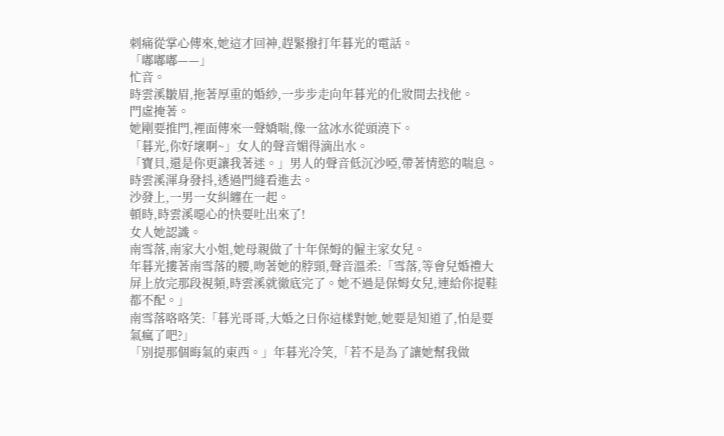刺痛從掌心傳來,她這才回神,趕緊撥打年暮光的電話。
「嘟嘟嘟——」
忙音。
時雲溪皺眉,拖著厚重的婚紗,一步步走向年暮光的化妝間去找他。
門虛掩著。
她剛要推門,裡面傳來一聲嬌喘,像一盆冰水從頭澆下。
「暮光,你好壞啊~」女人的聲音媚得滴出水。
「寶貝,還是你更讓我著迷。」男人的聲音低沉沙啞,帶著情慾的喘息。
時雲溪渾身發抖,透過門縫看進去。
沙發上,一男一女糾纏在一起。
頓時,時雲溪噁心的快要吐出來了!
女人她認識。
南雪落,南家大小姐,她母親做了十年保姆的僱主家女兒。
年暮光摟著南雪落的腰,吻著她的脖頸,聲音溫柔:「雪落,等會兒婚禮大屏上放完那段視頻,時雲溪就徹底完了。她不過是保姆女兒,連給你提鞋都不配。」
南雪落咯咯笑:「暮光哥哥,大婚之日你這樣對她,她要是知道了,怕是要氣瘋了吧?」
「別提那個晦氣的東西。」年暮光冷笑,「若不是為了讓她幫我做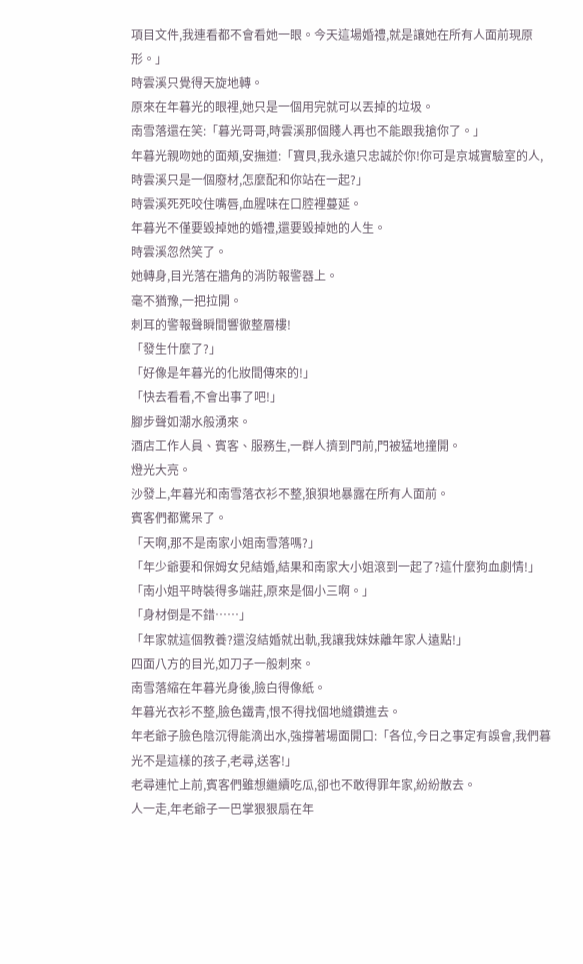項目文件,我連看都不會看她一眼。今天這場婚禮,就是讓她在所有人面前現原形。」
時雲溪只覺得天旋地轉。
原來在年暮光的眼裡,她只是一個用完就可以丟掉的垃圾。
南雪落還在笑:「暮光哥哥,時雲溪那個賤人再也不能跟我搶你了。」
年暮光親吻她的面頰,安撫道:「寶貝,我永遠只忠誠於你!你可是京城實驗室的人,時雲溪只是一個廢材,怎麼配和你站在一起?」
時雲溪死死咬住嘴唇,血腥味在口腔裡蔓延。
年暮光不僅要毀掉她的婚禮,還要毀掉她的人生。
時雲溪忽然笑了。
她轉身,目光落在牆角的消防報警器上。
毫不猶豫,一把拉開。
刺耳的警報聲瞬間響徹整層樓!
「發生什麼了?」
「好像是年暮光的化妝間傳來的!」
「快去看看,不會出事了吧!」
腳步聲如潮水般湧來。
酒店工作人員、賓客、服務生,一群人擠到門前,門被猛地撞開。
燈光大亮。
沙發上,年暮光和南雪落衣衫不整,狼狽地暴露在所有人面前。
賓客們都驚呆了。
「天啊,那不是南家小姐南雪落嗎?」
「年少爺要和保姆女兒結婚,結果和南家大小姐滾到一起了?這什麼狗血劇情!」
「南小姐平時裝得多端莊,原來是個小三啊。」
「身材倒是不錯……」
「年家就這個教養?還沒結婚就出軌,我讓我妹妹離年家人遠點!」
四面八方的目光,如刀子一般刺來。
南雪落縮在年暮光身後,臉白得像紙。
年暮光衣衫不整,臉色鐵青,恨不得找個地縫鑽進去。
年老爺子臉色陰沉得能滴出水,強撐著場面開口:「各位,今日之事定有誤會,我們暮光不是這樣的孩子,老尋,送客!」
老尋連忙上前,賓客們雖想繼續吃瓜,卻也不敢得罪年家,紛紛散去。
人一走,年老爺子一巴掌狠狠扇在年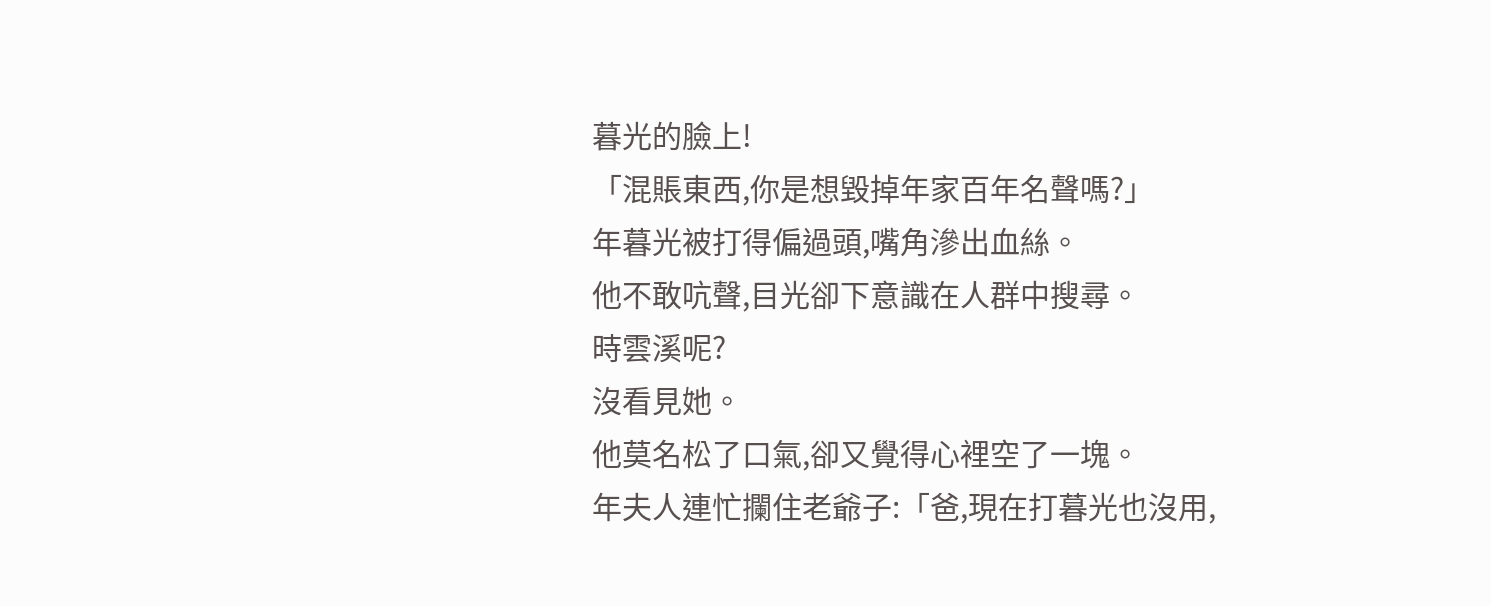暮光的臉上!
「混賬東西,你是想毀掉年家百年名聲嗎?」
年暮光被打得偏過頭,嘴角滲出血絲。
他不敢吭聲,目光卻下意識在人群中搜尋。
時雲溪呢?
沒看見她。
他莫名松了口氣,卻又覺得心裡空了一塊。
年夫人連忙攔住老爺子:「爸,現在打暮光也沒用,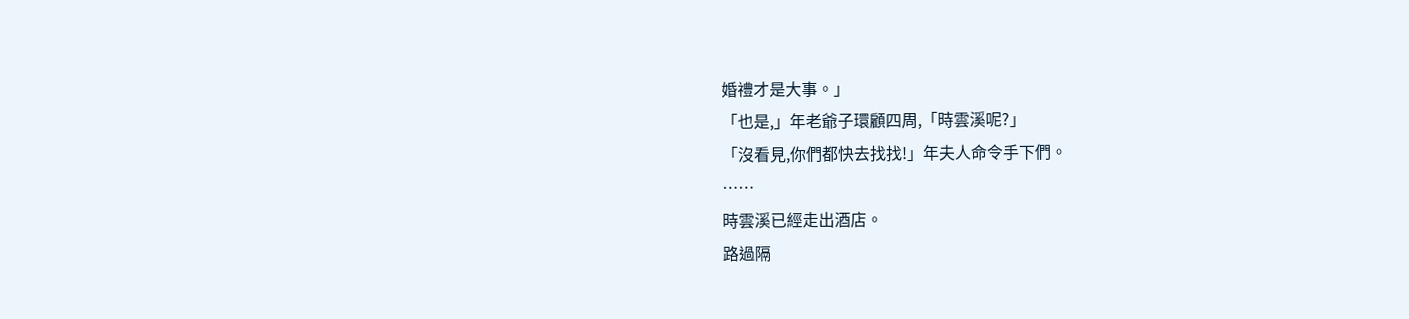婚禮才是大事。」
「也是,」年老爺子環顧四周,「時雲溪呢?」
「沒看見,你們都快去找找!」年夫人命令手下們。
……
時雲溪已經走出酒店。
路過隔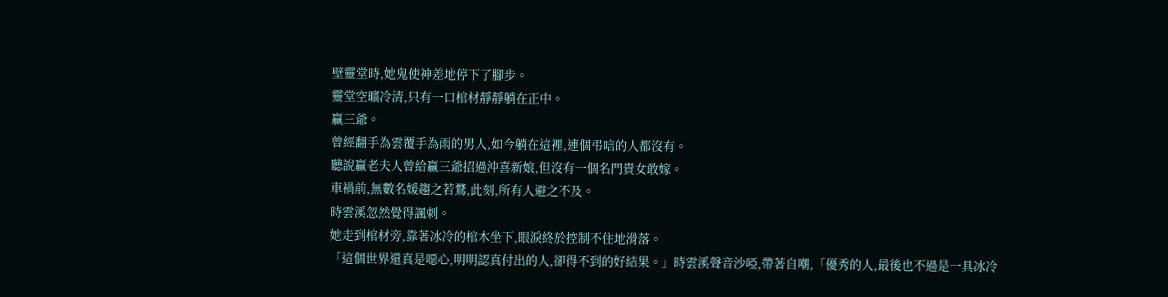壁靈堂時,她鬼使神差地停下了腳步。
靈堂空曠冷清,只有一口棺材靜靜躺在正中。
贏三爺。
曾經翻手為雲覆手為雨的男人,如今躺在這裡,連個弔唁的人都沒有。
聽說贏老夫人曾給贏三爺招過沖喜新娘,但沒有一個名門貴女敢嫁。
車禍前,無數名媛趨之若鶩,此刻,所有人避之不及。
時雲溪忽然覺得諷刺。
她走到棺材旁,靠著冰冷的棺木坐下,眼淚終於控制不住地滑落。
「這個世界還真是噁心,明明認真付出的人,卻得不到的好結果。」時雲溪聲音沙啞,帶著自嘲,「優秀的人,最後也不過是一具冰冷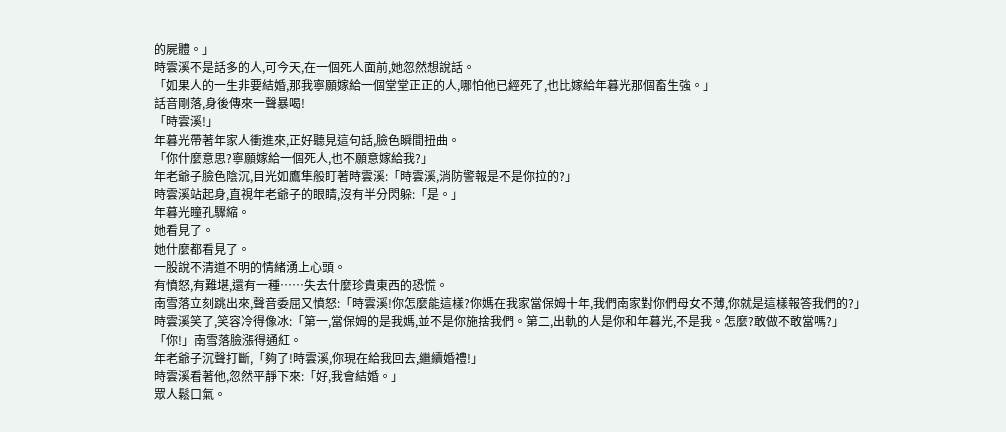的屍體。」
時雲溪不是話多的人,可今天,在一個死人面前,她忽然想說話。
「如果人的一生非要結婚,那我寧願嫁給一個堂堂正正的人,哪怕他已經死了,也比嫁給年暮光那個畜生強。」
話音剛落,身後傳來一聲暴喝!
「時雲溪!」
年暮光帶著年家人衝進來,正好聽見這句話,臉色瞬間扭曲。
「你什麼意思?寧願嫁給一個死人,也不願意嫁給我?」
年老爺子臉色陰沉,目光如鷹隼般盯著時雲溪:「時雲溪,消防警報是不是你拉的?」
時雲溪站起身,直視年老爺子的眼睛,沒有半分閃躲:「是。」
年暮光瞳孔驟縮。
她看見了。
她什麼都看見了。
一股說不清道不明的情緒湧上心頭。
有憤怒,有難堪,還有一種……失去什麼珍貴東西的恐慌。
南雪落立刻跳出來,聲音委屈又憤怒:「時雲溪!你怎麼能這樣?你媽在我家當保姆十年,我們南家對你們母女不薄,你就是這樣報答我們的?」
時雲溪笑了,笑容冷得像冰:「第一,當保姆的是我媽,並不是你施捨我們。第二,出軌的人是你和年暮光,不是我。怎麼?敢做不敢當嗎?」
「你!」南雪落臉漲得通紅。
年老爺子沉聲打斷,「夠了!時雲溪,你現在給我回去,繼續婚禮!」
時雲溪看著他,忽然平靜下來:「好,我會結婚。」
眾人鬆口氣。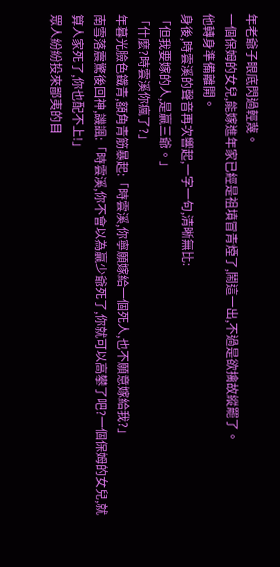年老爺子眼底閃過輕蔑。
一個保姆的女兒,能嫁進年家已經是祖墳冒青煙了,鬧這一出,不過是欲擒故縱罷了。
他轉身準備離開。
身後,時雲溪的聲音再次響起,一字一句,清晰無比:
「但我要嫁的人,是贏三爺。」
「什麼?時雲溪你瘋了?」
年暮光臉色鐵青,額角青筋暴起:「時雲溪,你寧願嫁給一個死人,也不願意嫁給我?」
南雪落震驚後回神,譏諷:「時雲溪,你不會以為贏少爺死了,你就可以高攀了吧?一個保姆的女兒,就算人家死了,你也配不上!」
眾人紛紛投來鄙夷的目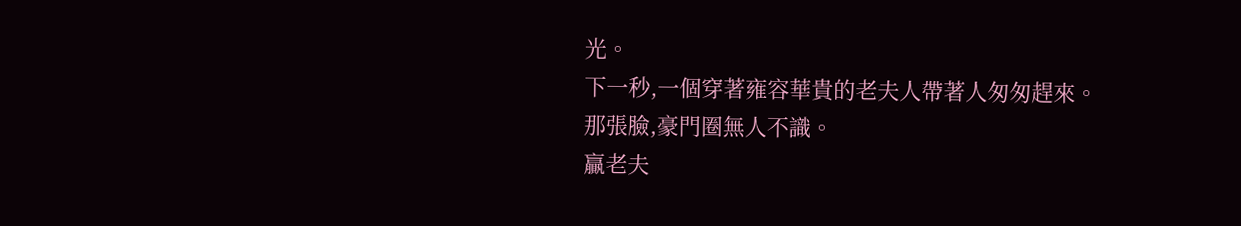光。
下一秒,一個穿著雍容華貴的老夫人帶著人匆匆趕來。
那張臉,豪門圈無人不識。
贏老夫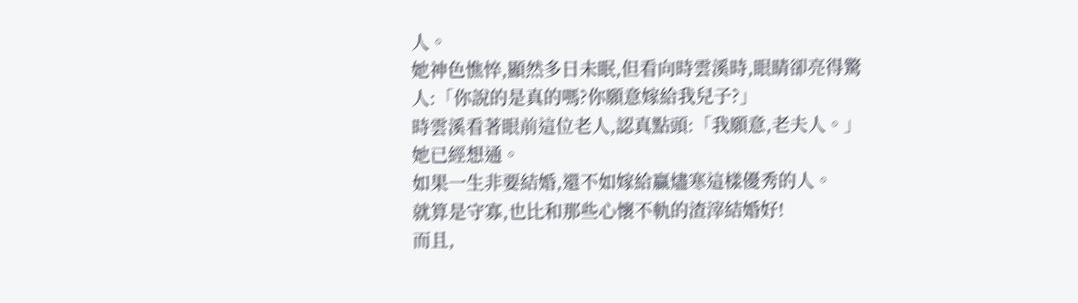人。
她神色憔悴,顯然多日未眠,但看向時雲溪時,眼睛卻亮得驚人:「你說的是真的嗎?你願意嫁給我兒子?」
時雲溪看著眼前這位老人,認真點頭:「我願意,老夫人。」
她已經想通。
如果一生非要結婚,還不如嫁給贏燼寒這樣優秀的人。
就算是守寡,也比和那些心懷不軌的渣滓結婚好!
而且,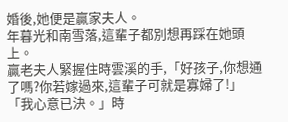婚後,她便是贏家夫人。
年暮光和南雪落,這輩子都別想再踩在她頭上。
贏老夫人緊握住時雲溪的手,「好孩子,你想通了嗎?你若嫁過來,這輩子可就是寡婦了!」
「我心意已決。」時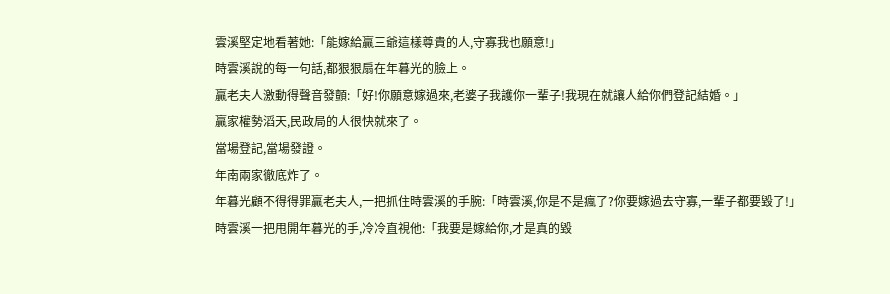雲溪堅定地看著她:「能嫁給贏三爺這樣尊貴的人,守寡我也願意!」
時雲溪說的每一句話,都狠狠扇在年暮光的臉上。
贏老夫人激動得聲音發顫:「好!你願意嫁過來,老婆子我護你一輩子!我現在就讓人給你們登記結婚。」
贏家權勢滔天,民政局的人很快就來了。
當場登記,當場發證。
年南兩家徹底炸了。
年暮光顧不得得罪贏老夫人,一把抓住時雲溪的手腕:「時雲溪,你是不是瘋了?你要嫁過去守寡,一輩子都要毀了!」
時雲溪一把甩開年暮光的手,冷冷直視他:「我要是嫁給你,才是真的毀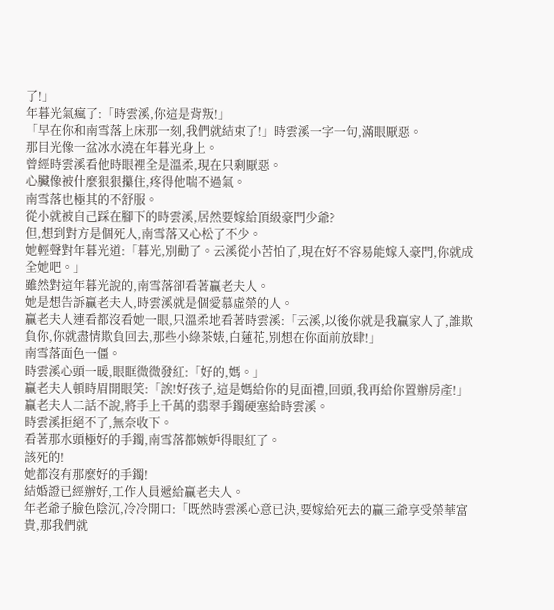了!」
年暮光氣瘋了:「時雲溪,你這是背叛!」
「早在你和南雪落上床那一刻,我們就結束了!」時雲溪一字一句,滿眼厭惡。
那目光像一盆冰水澆在年暮光身上。
曾經時雲溪看他時眼裡全是溫柔,現在只剩厭惡。
心臟像被什麼狠狠攥住,疼得他喘不過氣。
南雪落也極其的不舒服。
從小就被自己踩在腳下的時雲溪,居然要嫁給頂級豪門少爺?
但,想到對方是個死人,南雪落又心松了不少。
她輕聲對年暮光道:「暮光,別勸了。云溪從小苦怕了,現在好不容易能嫁入豪門,你就成全她吧。」
雖然對這年暮光說的,南雪落卻看著贏老夫人。
她是想告訴贏老夫人,時雲溪就是個愛慕虛榮的人。
贏老夫人連看都沒看她一眼,只溫柔地看著時雲溪:「云溪,以後你就是我贏家人了,誰欺負你,你就盡情欺負回去,那些小綠茶婊,白蓮花,別想在你面前放肆!」
南雪落面色一僵。
時雲溪心頭一暖,眼眶微微發紅:「好的,媽。」
贏老夫人頓時眉開眼笑:「誒!好孩子,這是媽給你的見面禮,回頭,我再給你置辦房產!」
贏老夫人二話不說,將手上千萬的翡翠手鐲硬塞給時雲溪。
時雲溪拒絕不了,無奈收下。
看著那水頭極好的手鐲,南雪落都嫉妒得眼紅了。
該死的!
她都沒有那麼好的手鐲!
結婚證已經辦好,工作人員遞給贏老夫人。
年老爺子臉色陰沉,冷冷開口:「既然時雲溪心意已決,要嫁給死去的贏三爺享受榮華富貴,那我們就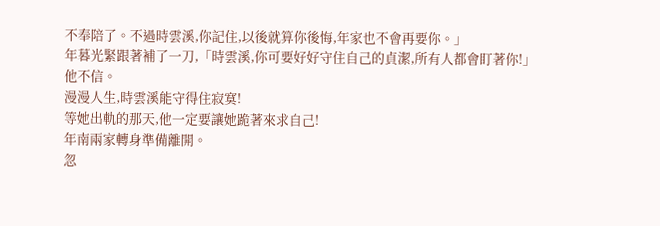不奉陪了。不過時雲溪,你記住,以後就算你後悔,年家也不會再要你。」
年暮光緊跟著補了一刀,「時雲溪,你可要好好守住自己的貞潔,所有人都會盯著你!」
他不信。
漫漫人生,時雲溪能守得住寂寞!
等她出軌的那天,他一定要讓她跪著來求自己!
年南兩家轉身準備離開。
忽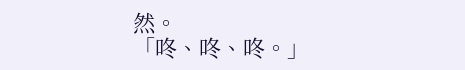然。
「咚、咚、咚。」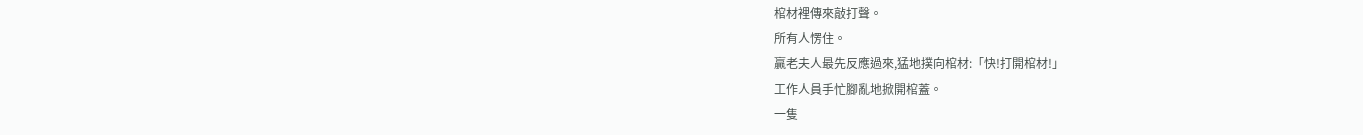棺材裡傳來敲打聲。
所有人愣住。
贏老夫人最先反應過來,猛地撲向棺材:「快!打開棺材!」
工作人員手忙腳亂地掀開棺蓋。
一隻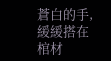蒼白的手,緩緩搭在棺材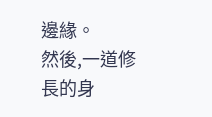邊緣。
然後,一道修長的身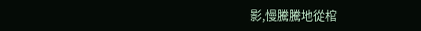影,慢騰騰地從棺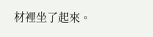材裡坐了起來。